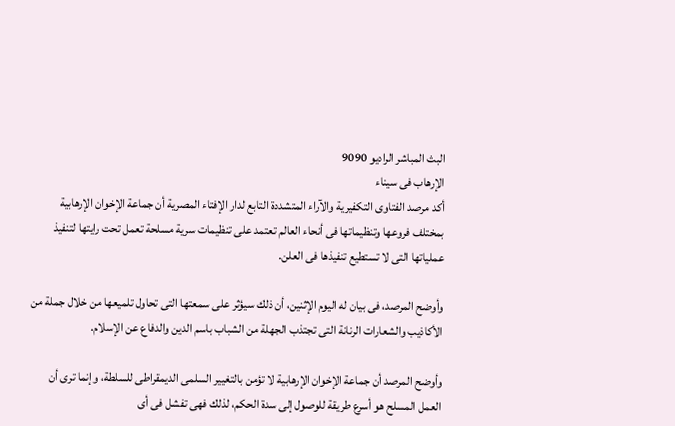البث المباشر الراديو 9090
الإرهاب فى سيناء
أكد مرصد الفتاوى التكفيرية والآراء المتشددة التابع لدار الإفتاء المصرية أن جماعة الإخوان الإرهابية بمختلف فروعها وتنظيماتها فى أنحاء العالم تعتمد على تنظيمات سرية مسلحة تعمل تحت رايتها لتنفيذ عملياتها التى لا تستطيع تنفيذها فى العلن.

وأوضح المرصد، فى بيان له اليوم الإثنين، أن ذلك سيؤثر على سمعتها التى تحاول تلميعها من خلال جملة من الأكاذيب والشعارات الرنانة التى تجتذب الجهلة من الشباب باسم الدين والدفاع عن الإسلام.

وأوضح المرصد أن جماعة الإخوان الإرهابية لا تؤمن بالتغيير السلمى الديمقراطى للسلطة، وإنما ترى أن العمل المسلح هو أسرع طريقة للوصول إلى سدة الحكم، لذلك فهى تفشل فى أى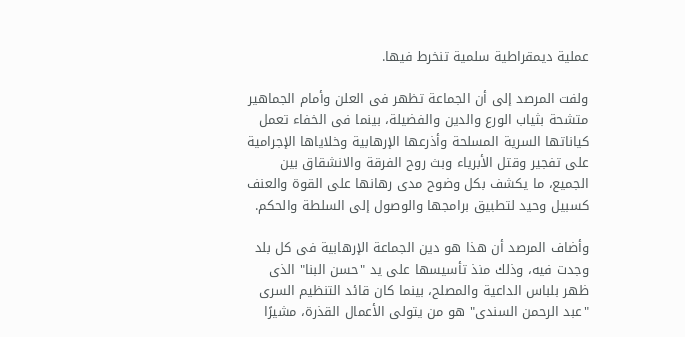عملية ديمقراطية سلمية تنخرط فيها.

ولفت المرصد إلى أن الجماعة تظهر فى العلن وأمام الجماهير متشحة بثياب الورع والدين والفضيلة، بينما فى الخفاء تعمل كياناتها السرية المسلحة وأذرعها الإرهابية وخلاياها الإجرامية على تفجير وقتل الأبرياء وبث روح الفرقة والانشقاق بين الجميع، ما يكشف بكل وضوح مدى رهانها على القوة والعنف كسبيل وحيد لتطبيق برامجها والوصول إلى السلطة والحكم.

وأضاف المرصد أن هذا هو دين الجماعة الإرهابية فى كل بلد وجدت فيه، وذلك منذ تأسيسها على يد "حسن البنا" الذى ظهر بلباس الداعية والمصلح، بينما كان قائد التنظيم السرى "عبد الرحمن السندى" هو من يتولى الأعمال القذرة، مشيرًا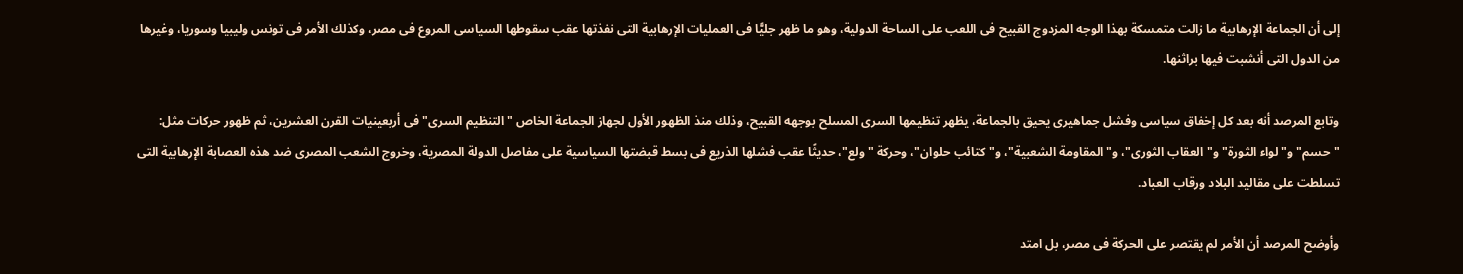إلى أن الجماعة الإرهابية ما زالت متمسكة بهذا الوجه المزدوج القبيح فى اللعب على الساحة الدولية، وهو ما ظهر جليًّا فى العمليات الإرهابية التى نفذتها عقب سقوطها السياسى المروع فى مصر، وكذلك الأمر فى تونس وليبيا وسوريا، وغيرها من الدول التى أنشبت فيها براثنها.

وتابع المرصد أنه بعد كل إخفاق سياسى وفشل جماهيرى يحيق بالجماعة، يظهر تنظيمها السرى المسلح بوجهه القبيح، وذلك منذ الظهور الأول لجهاز الجماعة الخاص "التنظيم السرى" فى أربعينيات القرن العشرين، ثم ظهور حركات مثل: "حسم" و"لواء الثورة" و"العقاب الثورى"، و"المقاومة الشعبية"، و"كتائب حلوان"، وحركة "ولع"، حديثًا عقب فشلها الذريع فى بسط قبضتها السياسية على مفاصل الدولة المصرية، وخروج الشعب المصرى ضد هذه العصابة الإرهابية التى تسلطت على مقاليد البلاد ورقاب العباد.

وأوضح المرصد أن الأمر لم يقتصر على الحركة فى مصر، بل امتد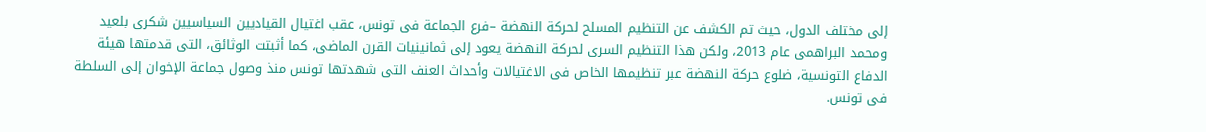إلى مختلف الدول، حيث تم الكشف عن التنظيم المسلح لحركة النهضة –فرع الجماعة فى تونس، عقب اغتيال القياديين السياسيين شكرى بلعيد ومحمد البراهمى عام 2013، ولكن هذا التنظيم السرى لحركة النهضة يعود إلى ثمانينيات القرن الماضى، كما أثبتت الوثائق، التى قدمتها هيئة الدفاع التونسية، ضلوع حركة النهضة عبر تنظيمها الخاص فى الاغتيالات وأحداث العنف التى شهدتها تونس منذ وصول جماعة الإخوان إلى السلطة فى تونس.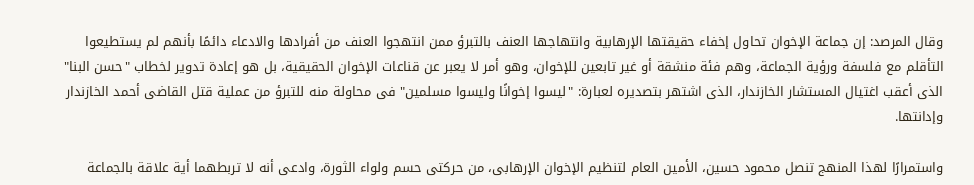وقال المرصد: إن جماعة الإخوان تحاول إخفاء حقيقتها الإرهابية وانتهاجها العنف بالتبرؤ ممن انتهجوا العنف من أفرادها والادعاء دائمًا بأنهم لم يستطيعوا التأقلم مع فلسفة ورؤية الجماعة، وهم فئة منشقة أو غير تابعين للإخوان، وهو أمر لا يعبر عن قناعات الإخوان الحقيقية، بل هو إعادة تدوير لخطاب "حسن البنا" الذى أعقب اغتيال المستشار الخازندار، الذى اشتهر بتصديره لعبارة: "ليسوا إخوانًا وليسوا مسلمين" فى محاولة منه للتبرؤ من عملية قتل القاضى أحمد الخازندار وإدانتها.

واستمرارًا لهذا المنهج تنصل محمود حسين، الأمين العام لتنظيم الإخوان الإرهابى، من حركتى حسم ولواء الثورة، وادعى أنه لا تربطهما أية علاقة بالجماعة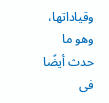وقياداتها، وهو ما حدث أيضًا فى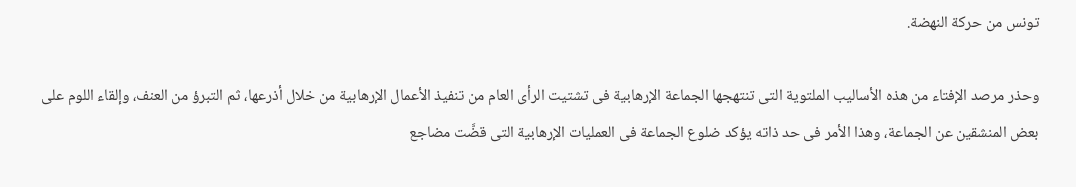تونس من حركة النهضة.

وحذر مرصد الإفتاء من هذه الأساليب الملتوية التى تنتهجها الجماعة الإرهابية فى تشتيت الرأى العام من تنفيذ الأعمال الإرهابية من خلال أذرعها، ثم التبرؤ من العنف، وإلقاء اللوم على بعض المنشقين عن الجماعة، وهذا الأمر فى حد ذاته يؤكد ضلوع الجماعة فى العمليات الإرهابية التى قضَّت مضاجع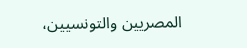المصريين والتونسيين،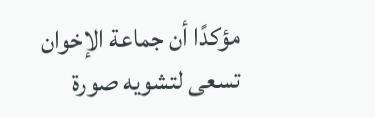مؤكدًا أن جماعة الإخوان تسعى لتشويه صورة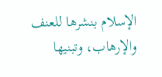الإسلام بنشرها للعنف والإرهاب، وتبنيها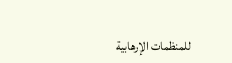للمنظمات الإرهابية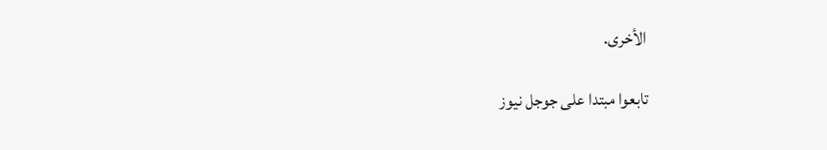الأخرى.

تابعوا مبتدا على جوجل نيوز